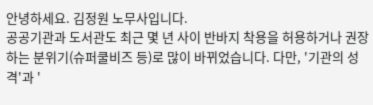안녕하세요. 김정원 노무사입니다.
공공기관과 도서관도 최근 몇 년 사이 반바지 착용을 허용하거나 권장하는 분위기(슈퍼쿨비즈 등)로 많이 바뀌었습니다. 다만, '기관의 성격'과 '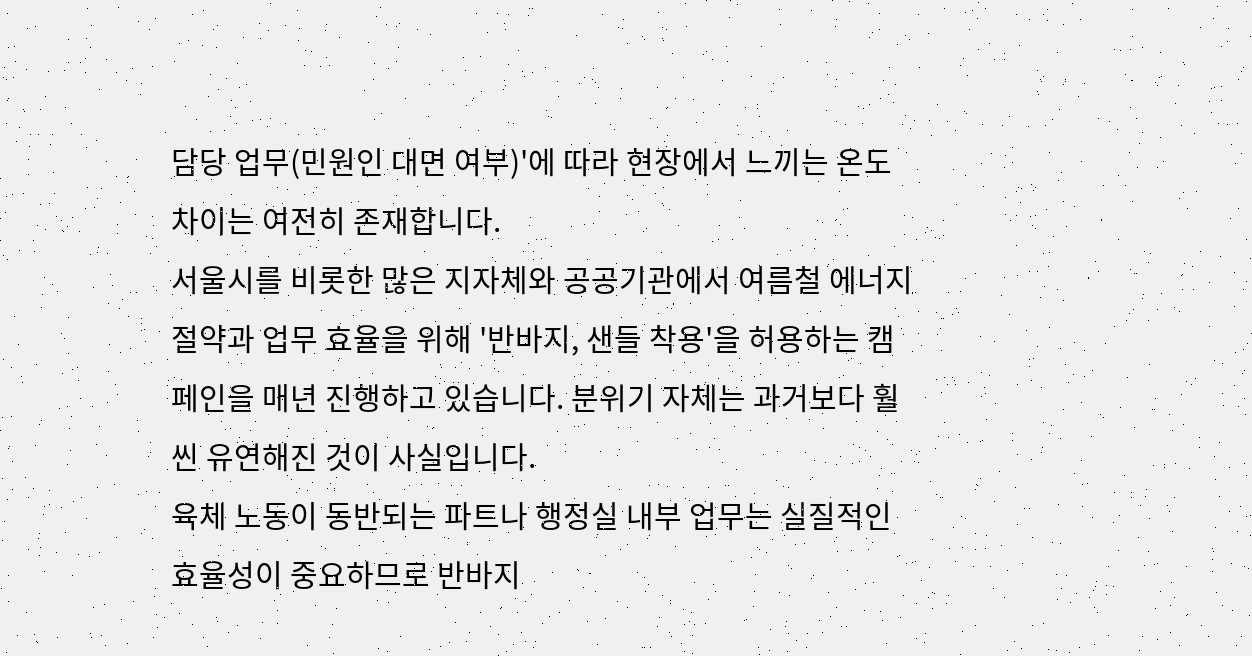담당 업무(민원인 대면 여부)'에 따라 현장에서 느끼는 온도 차이는 여전히 존재합니다.
서울시를 비롯한 많은 지자체와 공공기관에서 여름철 에너지 절약과 업무 효율을 위해 '반바지, 샌들 착용'을 허용하는 캠페인을 매년 진행하고 있습니다. 분위기 자체는 과거보다 훨씬 유연해진 것이 사실입니다.
육체 노동이 동반되는 파트나 행정실 내부 업무는 실질적인 효율성이 중요하므로 반바지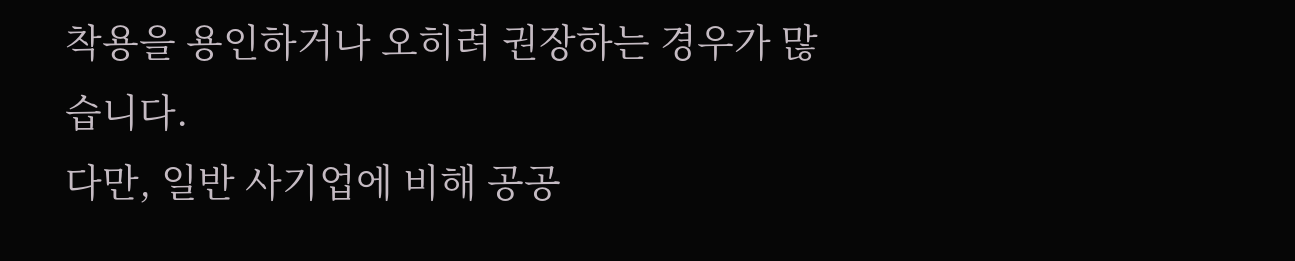착용을 용인하거나 오히려 권장하는 경우가 많습니다.
다만, 일반 사기업에 비해 공공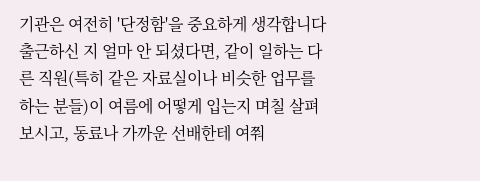기관은 여전히 '단정함'을 중요하게 생각합니다
출근하신 지 얼마 안 되셨다면, 같이 일하는 다른 직원(특히 같은 자료실이나 비슷한 업무를 하는 분들)이 여름에 어떻게 입는지 며칠 살펴보시고, 동료나 가까운 선배한테 여쭤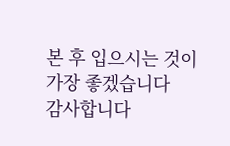본 후 입으시는 것이 가장 좋겠습니다
감사합니다